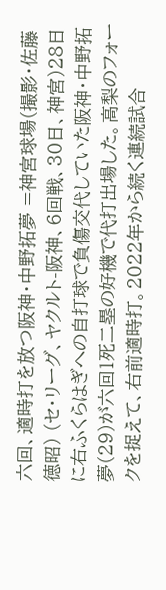六回、適時打を放つ阪神・中野拓夢 =神宮球場(撮影・佐藤徳昭) (セ・リーグ、ヤクルト-阪神、6回戦、30日、神宮)28日に右ふくらはぎへの自打球で負傷交代していた阪神・中野拓夢(29)が六回1死二塁の好機で代打出場した。高梨のフォークを捉えて、右前適時打。2022年から続く連続試合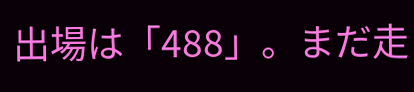出場は「488」。まだ走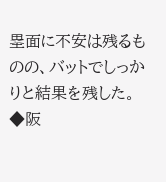塁面に不安は残るものの、バットでしっかりと結果を残した。
◆阪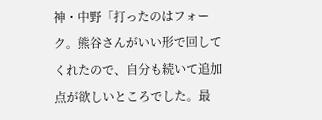神・中野「打ったのはフォーク。熊谷さんがいい形で回してくれたので、自分も続いて追加点が欲しいところでした。最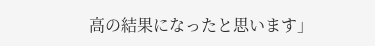高の結果になったと思います」